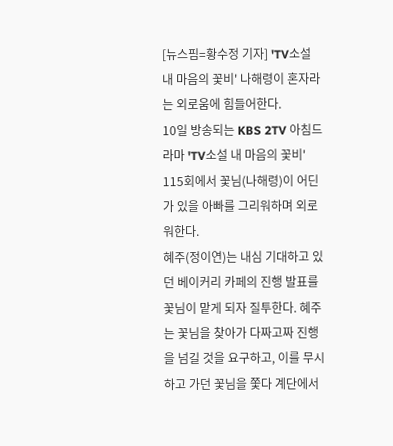[뉴스핌=황수정 기자] 'TV소설 내 마음의 꽃비' 나해령이 혼자라는 외로움에 힘들어한다.
10일 방송되는 KBS 2TV 아침드라마 'TV소설 내 마음의 꽃비' 115회에서 꽃님(나해령)이 어딘가 있을 아빠를 그리워하며 외로워한다.
혜주(정이연)는 내심 기대하고 있던 베이커리 카페의 진행 발표를 꽃님이 맡게 되자 질투한다. 혜주는 꽃님을 찾아가 다짜고짜 진행을 넘길 것을 요구하고, 이를 무시하고 가던 꽃님을 쫓다 계단에서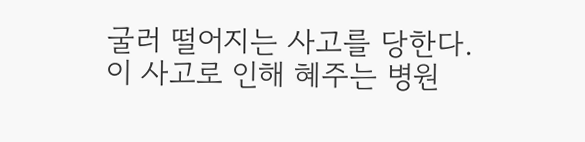굴러 떨어지는 사고를 당한다.
이 사고로 인해 혜주는 병원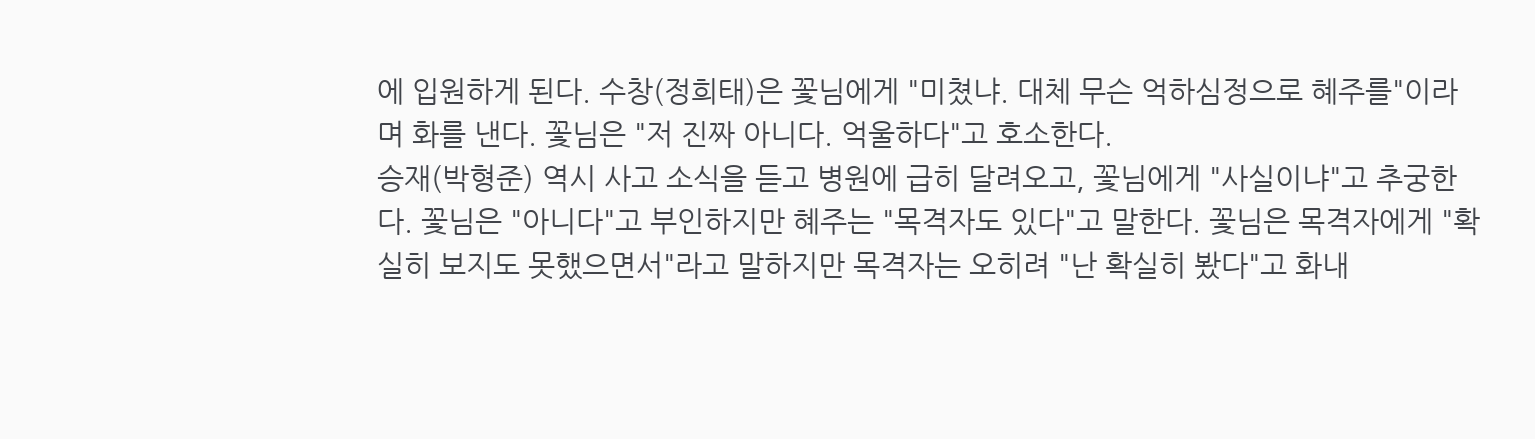에 입원하게 된다. 수창(정희태)은 꽃님에게 "미쳤냐. 대체 무슨 억하심정으로 혜주를"이라며 화를 낸다. 꽃님은 "저 진짜 아니다. 억울하다"고 호소한다.
승재(박형준) 역시 사고 소식을 듣고 병원에 급히 달려오고, 꽃님에게 "사실이냐"고 추궁한다. 꽃님은 "아니다"고 부인하지만 혜주는 "목격자도 있다"고 말한다. 꽃님은 목격자에게 "확실히 보지도 못했으면서"라고 말하지만 목격자는 오히려 "난 확실히 봤다"고 화내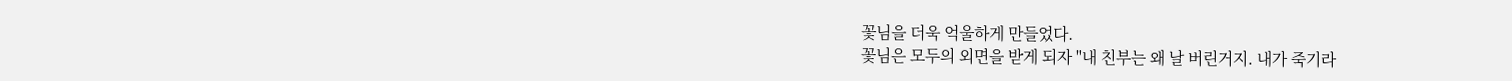꽃님을 더욱 억울하게 만들었다.
꽃님은 모두의 외면을 받게 되자 "내 친부는 왜 날 버린거지. 내가 죽기라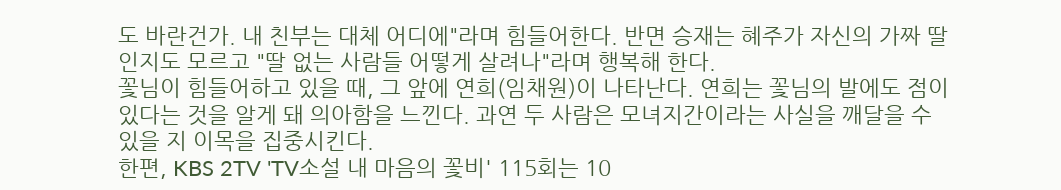도 바란건가. 내 친부는 대체 어디에"라며 힘들어한다. 반면 승재는 혜주가 자신의 가짜 딸인지도 모르고 "딸 없는 사람들 어떻게 살려나"라며 행복해 한다.
꽃님이 힘들어하고 있을 때, 그 앞에 연희(임채원)이 나타난다. 연희는 꽃님의 발에도 점이 있다는 것을 알게 돼 의아함을 느낀다. 과연 두 사람은 모녀지간이라는 사실을 깨달을 수 있을 지 이목을 집중시킨다.
한편, KBS 2TV 'TV소설 내 마음의 꽃비' 115회는 10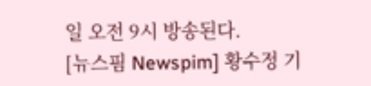일 오전 9시 방송된다.
[뉴스핌 Newspim] 황수정 기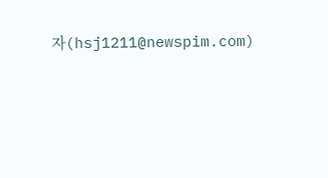자(hsj1211@newspim.com)